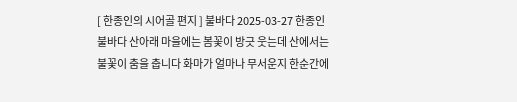[ 한종인의 시어골 편지 ] 불바다 2025-03-27 한종인 불바다 산아래 마을에는 봄꽃이 방긋 웃는데 산에서는 불꽃이 춤을 춥니다 화마가 얼마나 무서운지 한순간에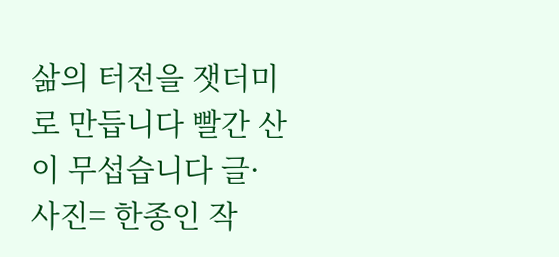삶의 터전을 잿더미로 만듭니다 빨간 산이 무섭습니다 글·사진= 한종인 작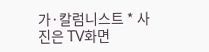가·칼럼니스트 * 사진은 TV화면